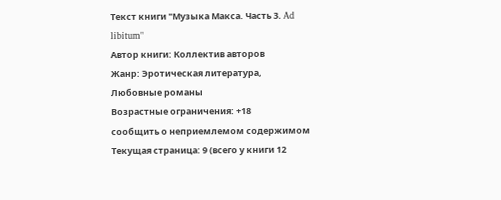Текст книги "Музыка Макса. Часть 3. Ad libitum"
Автор книги: Коллектив авторов
Жанр: Эротическая литература, Любовные романы
Возрастные ограничения: +18
сообщить о неприемлемом содержимом
Текущая страница: 9 (всего у книги 12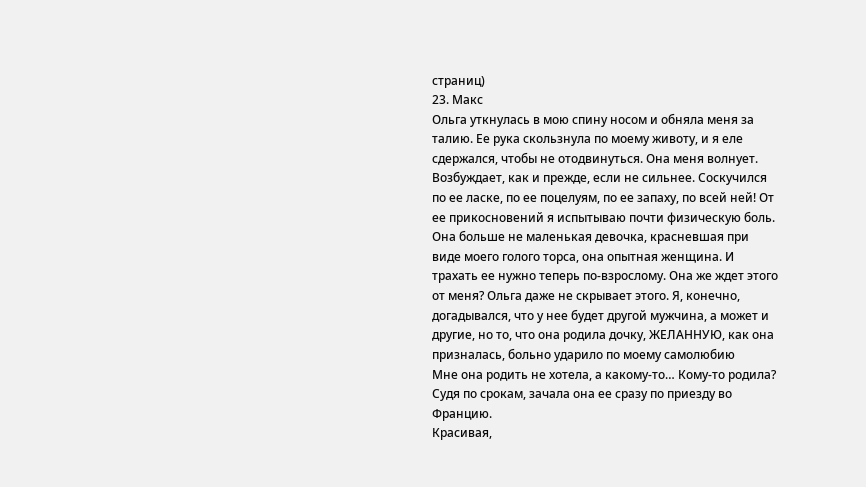страниц)
23. Макс
Ольга уткнулась в мою спину носом и обняла меня за талию. Ее рука скользнула по моему животу, и я еле сдержался, чтобы не отодвинуться. Она меня волнует. Возбуждает, как и прежде, если не сильнее. Соскучился по ее ласке, по ее поцелуям, по ее запаху, по всей ней! От ее прикосновений я испытываю почти физическую боль.
Она больше не маленькая девочка, красневшая при виде моего голого торса, она опытная женщина. И трахать ее нужно теперь по-взрослому. Она же ждет этого от меня? Ольга даже не скрывает этого. Я, конечно, догадывался, что у нее будет другой мужчина, а может и другие, но то, что она родила дочку, ЖЕЛАННУЮ, как она призналась, больно ударило по моему самолюбию
Мне она родить не хотела, а какому-то… Кому-то родила? Судя по срокам, зачала она ее сразу по приезду во Францию.
Красивая,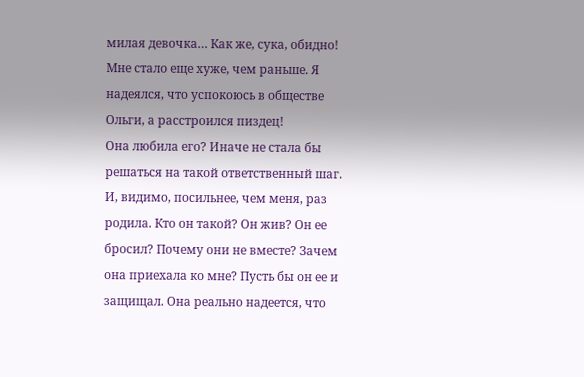милая девочка… Как же, сука, обидно! Мне стало еще хуже, чем раньше. Я надеялся, что успокоюсь в обществе Ольги, а расстроился пиздец!
Она любила его? Иначе не стала бы решаться на такой ответственный шаг. И, видимо, посильнее, чем меня, раз родила. Кто он такой? Он жив? Он ее бросил? Почему они не вместе? Зачем она приехала ко мне? Пусть бы он ее и защищал. Она реально надеется, что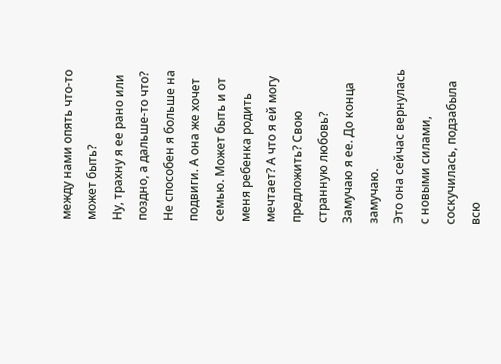между нами опять что-то может быть?
Ну, трахну я ее рано или поздно, а дальше-то что? Не способен я больше на подвиги. А она же хочет семью. Может быть и от меня ребенка родить мечтает? А что я ей могу предложить? Свою странную любовь?
Замучаю я ее. До конца замучаю.
Это она сейчас вернулась с новыми силами, соскучилась, подзабыла всю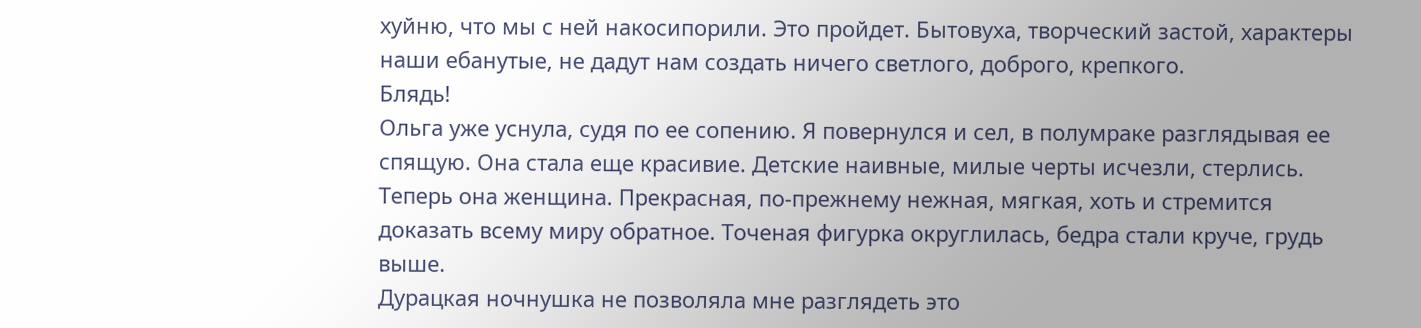хуйню, что мы с ней накосипорили. Это пройдет. Бытовуха, творческий застой, характеры наши ебанутые, не дадут нам создать ничего светлого, доброго, крепкого.
Блядь!
Ольга уже уснула, судя по ее сопению. Я повернулся и сел, в полумраке разглядывая ее спящую. Она стала еще красивие. Детские наивные, милые черты исчезли, стерлись. Теперь она женщина. Прекрасная, по-прежнему нежная, мягкая, хоть и стремится доказать всему миру обратное. Точеная фигурка округлилась, бедра стали круче, грудь выше.
Дурацкая ночнушка не позволяла мне разглядеть это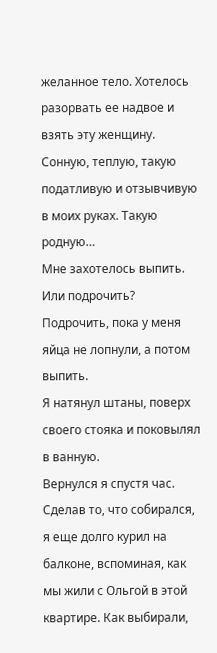желанное тело. Хотелось разорвать ее надвое и взять эту женщину. Сонную, теплую, такую податливую и отзывчивую в моих руках. Такую родную…
Мне захотелось выпить. Или подрочить? Подрочить, пока у меня яйца не лопнули, а потом выпить.
Я натянул штаны, поверх своего стояка и поковылял в ванную.
Вернулся я спустя час. Сделав то, что собирался, я еще долго курил на балконе, вспоминая, как мы жили с Ольгой в этой квартире. Как выбирали,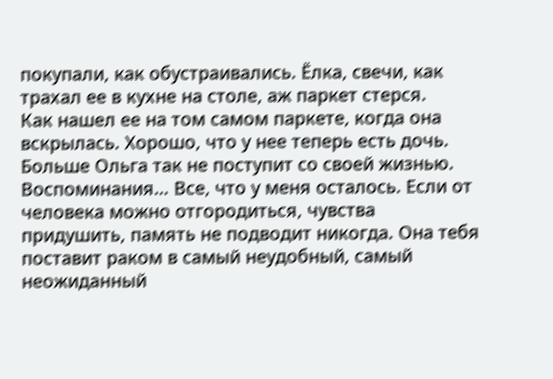покупали, как обустраивались. Ёлка, свечи, как трахал ее в кухне на столе, аж паркет стерся.
Как нашел ее на том самом паркете, когда она вскрылась. Хорошо, что у нее теперь есть дочь. Больше Ольга так не поступит со своей жизнью.
Воспоминания… Все, что у меня осталось. Если от человека можно отгородиться, чувства придушить, память не подводит никогда. Она тебя поставит раком в самый неудобный, самый неожиданный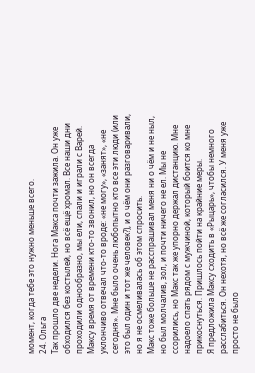момент, когда тебе это нужно меньше всего.
24. Ольга
Так прошло две недели. Нога Макса почти зажила. Он уже обходился без костылей, но всё ещё хромал. Все наши дни проходили однообразно, мы ели, спали и играли с Варей. Максу время от времени кто-то звонил, но он всегда уклончиво отвечал что-то вроде: «не могу», «занят», «не сегодня». Мне было очень любопытно кто все эти люди (или это был один и тот же человек?), и о чём они разговаривали, но я не осмеливалась об этом спросить.
Макс тоже больше не расспрашивал меня ни о чём и не ныл, но был молчалив, зол, и почти ничего не ел. Мы не ссорились, но Макс так же упорно держал дистанцию. Мне надоело спать рядом с мужчиной, который боится ко мне прикоснуться. Пришлось пойти на крайние меры.
Я предложила Максу сходить в «Рыцарь», чтобы немного расслабиться. Он нехотя, но всё же согласился. У меня уже просто не было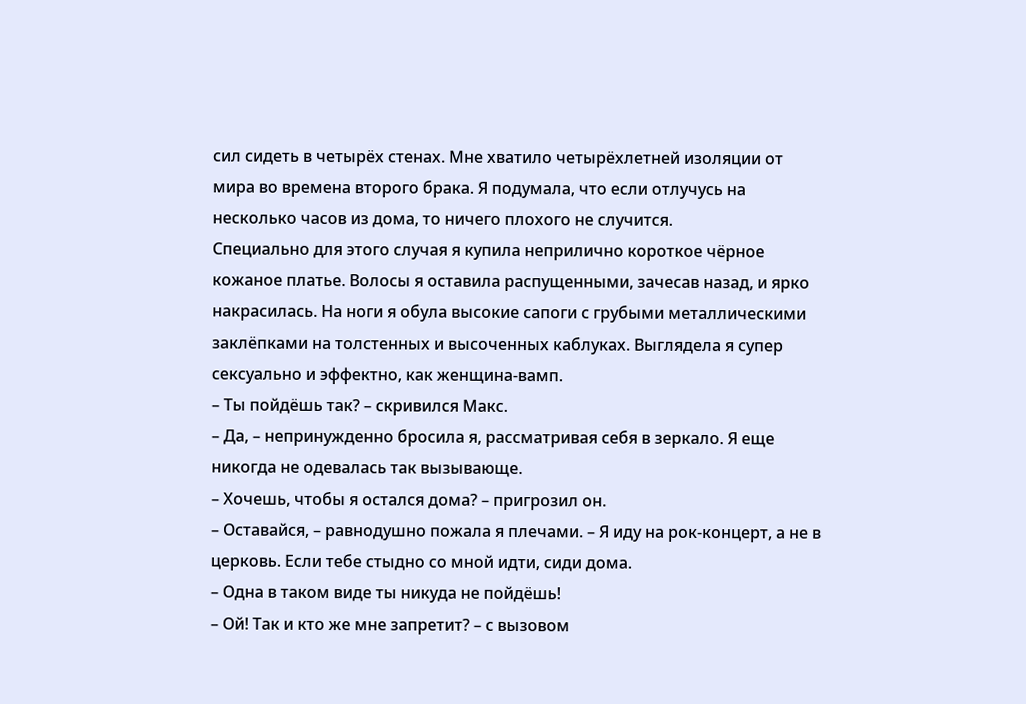сил сидеть в четырёх стенах. Мне хватило четырёхлетней изоляции от мира во времена второго брака. Я подумала, что если отлучусь на несколько часов из дома, то ничего плохого не случится.
Специально для этого случая я купила неприлично короткое чёрное кожаное платье. Волосы я оставила распущенными, зачесав назад, и ярко накрасилась. На ноги я обула высокие сапоги с грубыми металлическими заклёпками на толстенных и высоченных каблуках. Выглядела я супер сексуально и эффектно, как женщина-вамп.
– Ты пойдёшь так? – скривился Макс.
– Да, – непринужденно бросила я, рассматривая себя в зеркало. Я еще никогда не одевалась так вызывающе.
– Хочешь, чтобы я остался дома? – пригрозил он.
– Оставайся, – равнодушно пожала я плечами. – Я иду на рок-концерт, а не в церковь. Если тебе стыдно со мной идти, сиди дома.
– Одна в таком виде ты никуда не пойдёшь!
– Ой! Так и кто же мне запретит? – с вызовом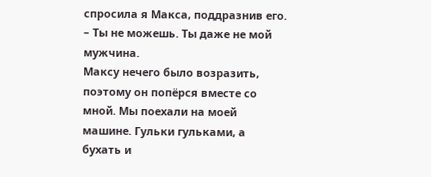спросила я Макса, поддразнив его. – Ты не можешь. Ты даже не мой мужчина.
Максу нечего было возразить, поэтому он попёрся вместе со мной. Мы поехали на моей машине. Гульки гульками, а бухать и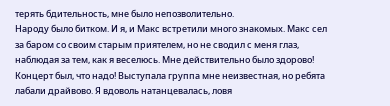терять бдительность, мне было непозволительно.
Народу было битком. И я, и Макс встретили много знакомых. Макс сел за баром со своим старым приятелем, но не сводил с меня глаз, наблюдая за тем, как я веселюсь. Мне действительно было здорово! Концерт был, что надо! Выступала группа мне неизвестная, но ребята лабали драйвово. Я вдоволь натанцевалась, ловя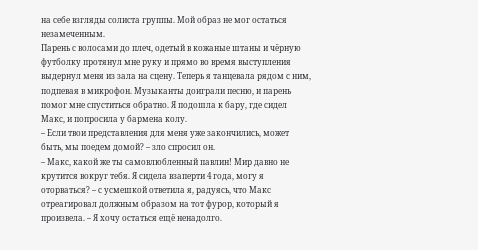на себе взгляды солиста группы. Мой образ не мог остаться незамеченным.
Парень с волосами до плеч, одетый в кожаные штаны и чёрную футболку протянул мне руку и прямо во время выступления выдернул меня из зала на сцену. Теперь я танцевала рядом с ним, подпевая в микрофон. Музыканты доиграли песню, и парень помог мне спуститься обратно. Я подошла к бару, где сидел Макс, и попросила у бармена колу.
– Если твои представления для меня уже закончились, может быть, мы поедем домой? – зло спросил он.
– Макс, какой же ты самовлюбленный павлин! Мир давно не крутится вокруг тебя. Я сидела взаперти 4 года, могу я оторваться? – с усмешкой ответила я, радуясь, что Макс отреагировал должным образом на тот фурор, который я произвела. – Я хочу остаться ещё ненадолго.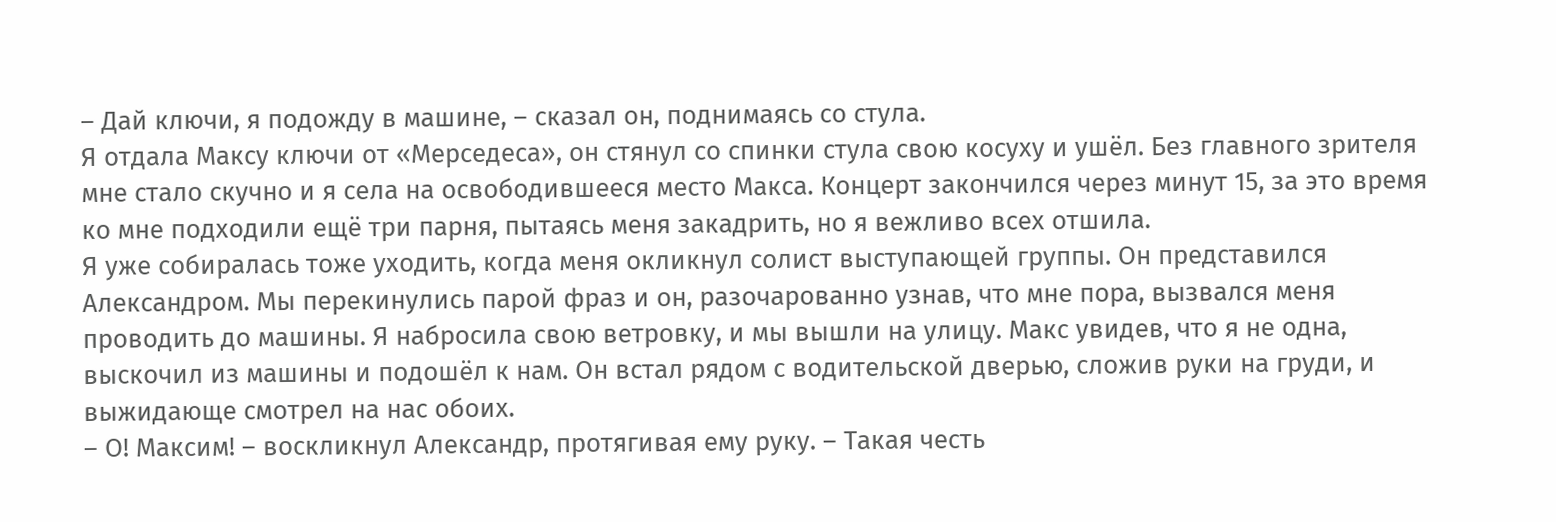– Дай ключи, я подожду в машине, – сказал он, поднимаясь со стула.
Я отдала Максу ключи от «Мерседеса», он стянул со спинки стула свою косуху и ушёл. Без главного зрителя мне стало скучно и я села на освободившееся место Макса. Концерт закончился через минут 15, за это время ко мне подходили ещё три парня, пытаясь меня закадрить, но я вежливо всех отшила.
Я уже собиралась тоже уходить, когда меня окликнул солист выступающей группы. Он представился Александром. Мы перекинулись парой фраз и он, разочарованно узнав, что мне пора, вызвался меня проводить до машины. Я набросила свою ветровку, и мы вышли на улицу. Макс увидев, что я не одна, выскочил из машины и подошёл к нам. Он встал рядом с водительской дверью, сложив руки на груди, и выжидающе смотрел на нас обоих.
– О! Максим! – воскликнул Александр, протягивая ему руку. – Такая честь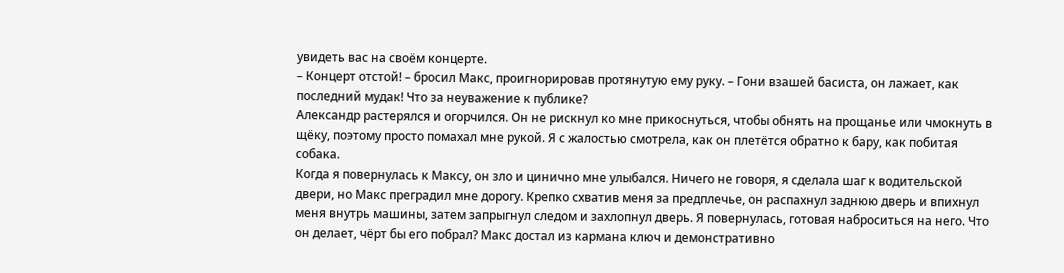увидеть вас на своём концерте.
– Концерт отстой! – бросил Макс, проигнорировав протянутую ему руку. – Гони взашей басиста, он лажает, как последний мудак! Что за неуважение к публике?
Александр растерялся и огорчился. Он не рискнул ко мне прикоснуться, чтобы обнять на прощанье или чмокнуть в щёку, поэтому просто помахал мне рукой. Я с жалостью смотрела, как он плетётся обратно к бару, как побитая собака.
Когда я повернулась к Максу, он зло и цинично мне улыбался. Ничего не говоря, я сделала шаг к водительской двери, но Макс преградил мне дорогу. Крепко схватив меня за предплечье, он распахнул заднюю дверь и впихнул меня внутрь машины, затем запрыгнул следом и захлопнул дверь. Я повернулась, готовая наброситься на него. Что он делает, чёрт бы его побрал? Макс достал из кармана ключ и демонстративно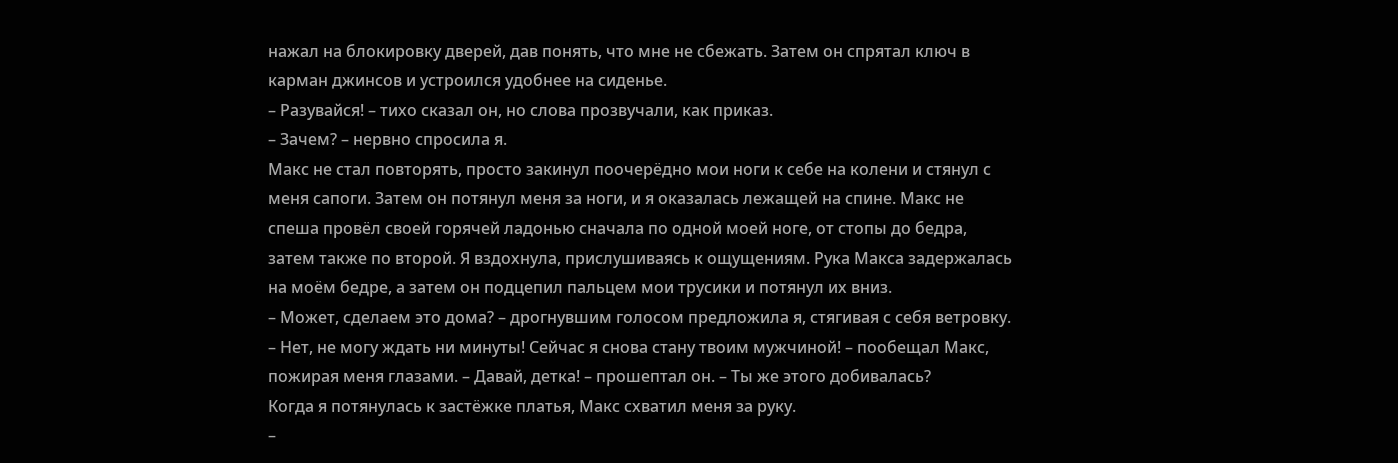нажал на блокировку дверей, дав понять, что мне не сбежать. Затем он спрятал ключ в карман джинсов и устроился удобнее на сиденье.
– Разувайся! – тихо сказал он, но слова прозвучали, как приказ.
– Зачем? – нервно спросила я.
Макс не стал повторять, просто закинул поочерёдно мои ноги к себе на колени и стянул с меня сапоги. Затем он потянул меня за ноги, и я оказалась лежащей на спине. Макс не спеша провёл своей горячей ладонью сначала по одной моей ноге, от стопы до бедра, затем также по второй. Я вздохнула, прислушиваясь к ощущениям. Рука Макса задержалась на моём бедре, а затем он подцепил пальцем мои трусики и потянул их вниз.
– Может, сделаем это дома? – дрогнувшим голосом предложила я, стягивая с себя ветровку.
– Нет, не могу ждать ни минуты! Сейчас я снова стану твоим мужчиной! – пообещал Макс, пожирая меня глазами. – Давай, детка! – прошептал он. – Ты же этого добивалась?
Когда я потянулась к застёжке платья, Макс схватил меня за руку.
–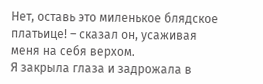Нет, оставь это миленькое блядское платьице! – сказал он, усаживая меня на себя верхом.
Я закрыла глаза и задрожала в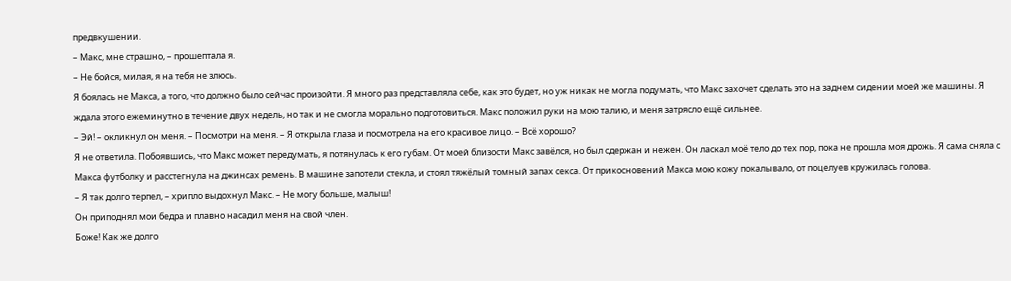предвкушении.
– Макс, мне страшно, – прошептала я.
– Не бойся, милая, я на тебя не злюсь.
Я боялась не Макса, а того, что должно было сейчас произойти. Я много раз представляла себе, как это будет, но уж никак не могла подумать, что Макс захочет сделать это на заднем сидении моей же машины. Я ждала этого ежеминутно в течение двух недель, но так и не смогла морально подготовиться. Макс положил руки на мою талию, и меня затрясло ещё сильнее.
– Эй! – окликнул он меня. – Посмотри на меня. – Я открыла глаза и посмотрела на его красивое лицо. – Всё хорошо?
Я не ответила. Побоявшись, что Макс может передумать, я потянулась к его губам. От моей близости Макс завёлся, но был сдержан и нежен. Он ласкал моё тело до тех пор, пока не прошла моя дрожь. Я сама сняла с Макса футболку и расстегнула на джинсах ремень. В машине запотели стекла, и стоял тяжёлый томный запах секса. От прикосновений Макса мою кожу покалывало, от поцелуев кружилась голова.
– Я так долго терпел, – хрипло выдохнул Макс. – Не могу больше, малыш!
Он приподнял мои бедра и плавно насадил меня на свой член.
Боже! Как же долго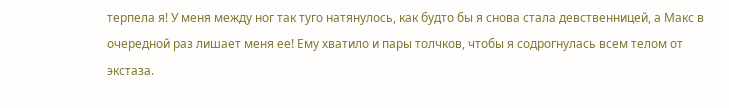терпела я! У меня между ног так туго натянулось, как будто бы я снова стала девственницей, а Макс в очередной раз лишает меня ее! Ему хватило и пары толчков, чтобы я содрогнулась всем телом от экстаза.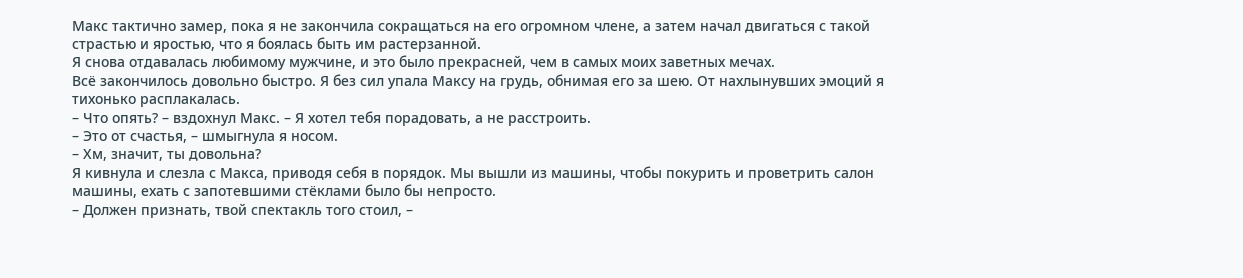Макс тактично замер, пока я не закончила сокращаться на его огромном члене, а затем начал двигаться с такой страстью и яростью, что я боялась быть им растерзанной.
Я снова отдавалась любимому мужчине, и это было прекрасней, чем в самых моих заветных мечах.
Всё закончилось довольно быстро. Я без сил упала Максу на грудь, обнимая его за шею. От нахлынувших эмоций я тихонько расплакалась.
– Что опять? – вздохнул Макс. – Я хотел тебя порадовать, а не расстроить.
– Это от счастья, – шмыгнула я носом.
– Хм, значит, ты довольна?
Я кивнула и слезла с Макса, приводя себя в порядок. Мы вышли из машины, чтобы покурить и проветрить салон машины, ехать с запотевшими стёклами было бы непросто.
– Должен признать, твой спектакль того стоил, –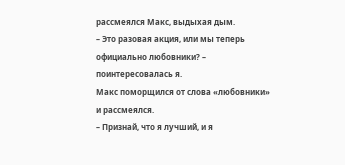рассмеялся Макс, выдыхая дым.
– Это разовая акция, или мы теперь официально любовники? – поинтересовалась я.
Макс поморщился от слова «любовники» и рассмеялся.
– Признай, что я лучший, и я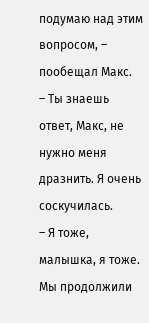подумаю над этим вопросом, – пообещал Макс.
– Ты знаешь ответ, Макс, не нужно меня дразнить. Я очень соскучилась.
– Я тоже, малышка, я тоже.
Мы продолжили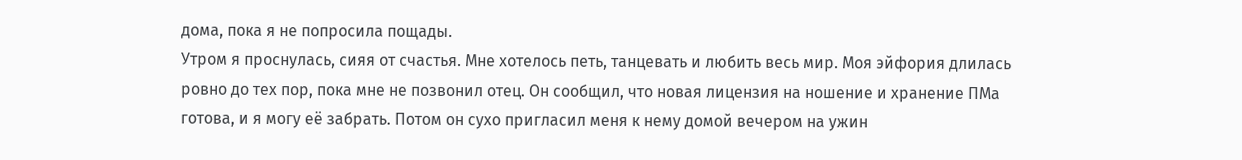дома, пока я не попросила пощады.
Утром я проснулась, сияя от счастья. Мне хотелось петь, танцевать и любить весь мир. Моя эйфория длилась ровно до тех пор, пока мне не позвонил отец. Он сообщил, что новая лицензия на ношение и хранение ПМа готова, и я могу её забрать. Потом он сухо пригласил меня к нему домой вечером на ужин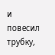и повесил трубку,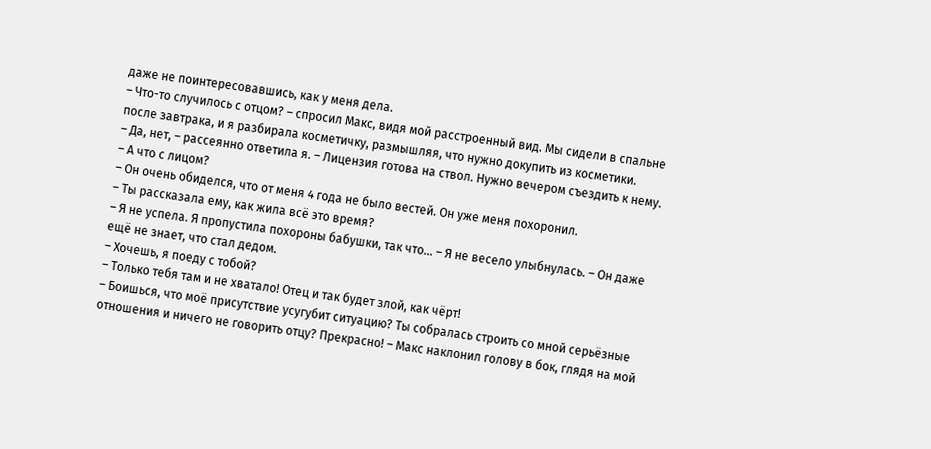даже не поинтересовавшись, как у меня дела.
– Что-то случилось с отцом? – спросил Макс, видя мой расстроенный вид. Мы сидели в спальне после завтрака, и я разбирала косметичку, размышляя, что нужно докупить из косметики.
– Да, нет, – рассеянно ответила я. – Лицензия готова на ствол. Нужно вечером съездить к нему.
– А что с лицом?
– Он очень обиделся, что от меня 4 года не было вестей. Он уже меня похоронил.
– Ты рассказала ему, как жила всё это время?
– Я не успела. Я пропустила похороны бабушки, так что… – Я не весело улыбнулась. – Он даже ещё не знает, что стал дедом.
– Хочешь, я поеду с тобой?
– Только тебя там и не хватало! Отец и так будет злой, как чёрт!
– Боишься, что моё присутствие усугубит ситуацию? Ты собралась строить со мной серьёзные отношения и ничего не говорить отцу? Прекрасно! – Макс наклонил голову в бок, глядя на мой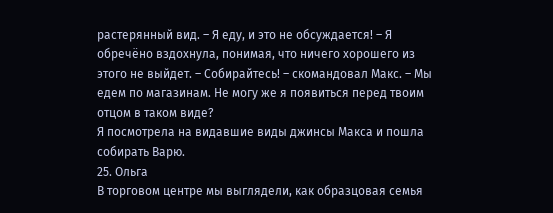растерянный вид. – Я еду, и это не обсуждается! – Я обречёно вздохнула, понимая, что ничего хорошего из этого не выйдет. – Собирайтесь! – скомандовал Макс. – Мы едем по магазинам. Не могу же я появиться перед твоим отцом в таком виде?
Я посмотрела на видавшие виды джинсы Макса и пошла собирать Варю.
25. Ольга
В торговом центре мы выглядели, как образцовая семья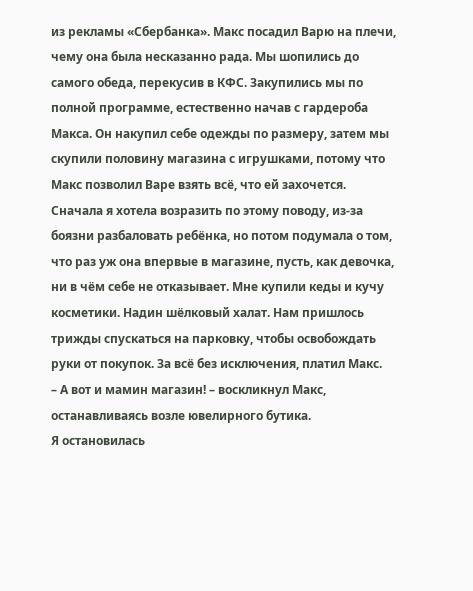из рекламы «Сбербанка». Макс посадил Варю на плечи, чему она была несказанно рада. Мы шопились до самого обеда, перекусив в КФС. Закупились мы по полной программе, естественно начав с гардероба Макса. Он накупил себе одежды по размеру, затем мы скупили половину магазина с игрушками, потому что Макс позволил Варе взять всё, что ей захочется. Сначала я хотела возразить по этому поводу, из-за боязни разбаловать ребёнка, но потом подумала о том, что раз уж она впервые в магазине, пусть, как девочка, ни в чём себе не отказывает. Мне купили кеды и кучу косметики. Надин шёлковый халат. Нам пришлось трижды спускаться на парковку, чтобы освобождать руки от покупок. За всё без исключения, платил Макс.
– А вот и мамин магазин! – воскликнул Макс, останавливаясь возле ювелирного бутика.
Я остановилась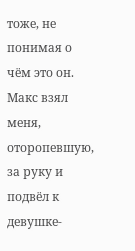тоже, не понимая о чём это он. Макс взял меня, оторопевшую, за руку и подвёл к девушке-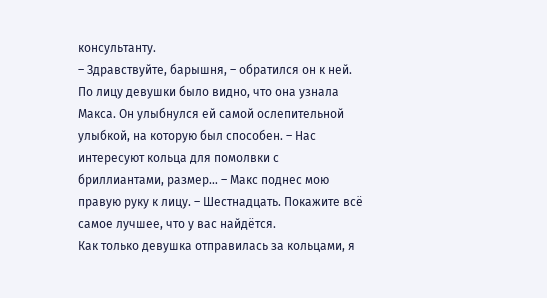консультанту.
– Здравствуйте, барышня, – обратился он к ней. По лицу девушки было видно, что она узнала Макса. Он улыбнулся ей самой ослепительной улыбкой, на которую был способен. – Нас интересуют кольца для помолвки с бриллиантами, размер… – Макс поднес мою правую руку к лицу. – Шестнадцать. Покажите всё самое лучшее, что у вас найдётся.
Как только девушка отправилась за кольцами, я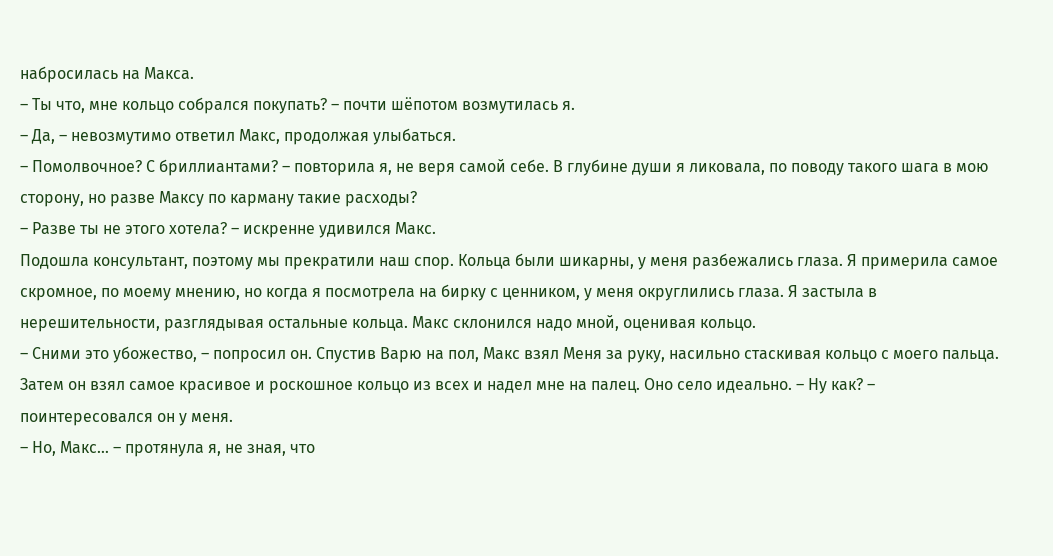набросилась на Макса.
– Ты что, мне кольцо собрался покупать? – почти шёпотом возмутилась я.
– Да, – невозмутимо ответил Макс, продолжая улыбаться.
– Помолвочное? С бриллиантами? – повторила я, не веря самой себе. В глубине души я ликовала, по поводу такого шага в мою сторону, но разве Максу по карману такие расходы?
– Разве ты не этого хотела? – искренне удивился Макс.
Подошла консультант, поэтому мы прекратили наш спор. Кольца были шикарны, у меня разбежались глаза. Я примерила самое скромное, по моему мнению, но когда я посмотрела на бирку с ценником, у меня округлились глаза. Я застыла в нерешительности, разглядывая остальные кольца. Макс склонился надо мной, оценивая кольцо.
– Сними это убожество, – попросил он. Спустив Варю на пол, Макс взял Меня за руку, насильно стаскивая кольцо с моего пальца. Затем он взял самое красивое и роскошное кольцо из всех и надел мне на палец. Оно село идеально. – Ну как? – поинтересовался он у меня.
– Но, Макс… – протянула я, не зная, что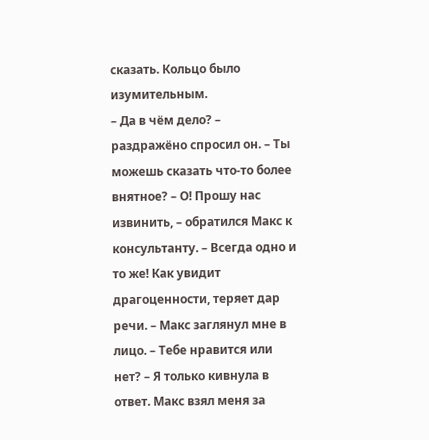сказать. Кольцо было изумительным.
– Да в чём дело? – раздражёно спросил он. – Ты можешь сказать что-то более внятное? – О! Прошу нас извинить, – обратился Макс к консультанту. – Всегда одно и то же! Как увидит драгоценности, теряет дар речи. – Макс заглянул мне в лицо. – Тебе нравится или нет? – Я только кивнула в ответ. Макс взял меня за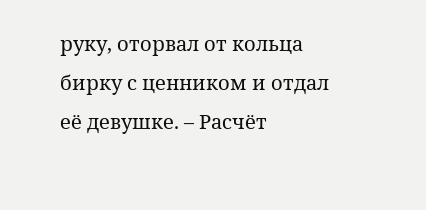руку, оторвал от кольца бирку с ценником и отдал её девушке. – Расчёт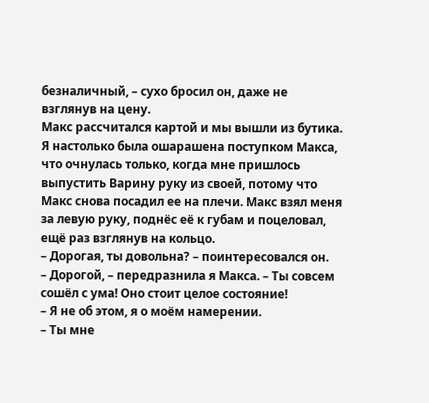безналичный, – сухо бросил он, даже не взглянув на цену.
Макс рассчитался картой и мы вышли из бутика. Я настолько была ошарашена поступком Макса, что очнулась только, когда мне пришлось выпустить Варину руку из своей, потому что Макс снова посадил ее на плечи. Макс взял меня за левую руку, поднёс её к губам и поцеловал, ещё раз взглянув на кольцо.
– Дорогая, ты довольна? – поинтересовался он.
– Дорогой, – передразнила я Макса. – Ты совсем сошёл с ума! Оно стоит целое состояние!
– Я не об этом, я о моём намерении.
– Ты мне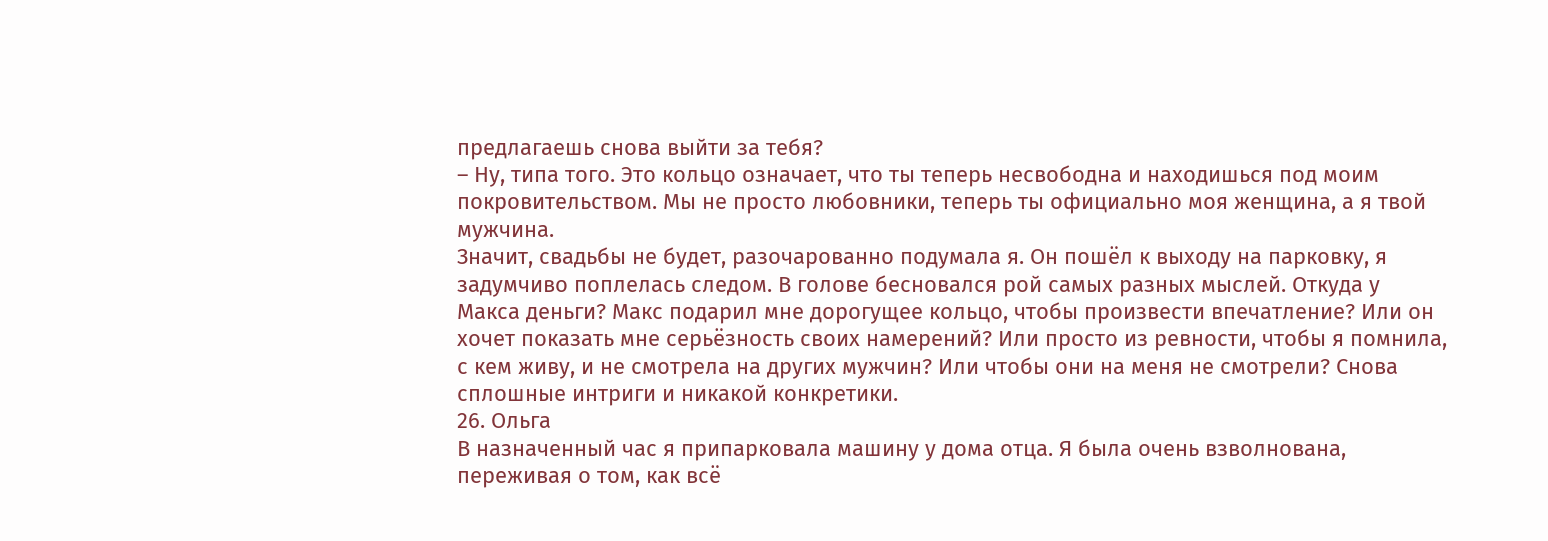предлагаешь снова выйти за тебя?
– Ну, типа того. Это кольцо означает, что ты теперь несвободна и находишься под моим покровительством. Мы не просто любовники, теперь ты официально моя женщина, а я твой мужчина.
Значит, свадьбы не будет, разочарованно подумала я. Он пошёл к выходу на парковку, я задумчиво поплелась следом. В голове бесновался рой самых разных мыслей. Откуда у Макса деньги? Макс подарил мне дорогущее кольцо, чтобы произвести впечатление? Или он хочет показать мне серьёзность своих намерений? Или просто из ревности, чтобы я помнила, с кем живу, и не смотрела на других мужчин? Или чтобы они на меня не смотрели? Снова сплошные интриги и никакой конкретики.
26. Ольга
В назначенный час я припарковала машину у дома отца. Я была очень взволнована, переживая о том, как всё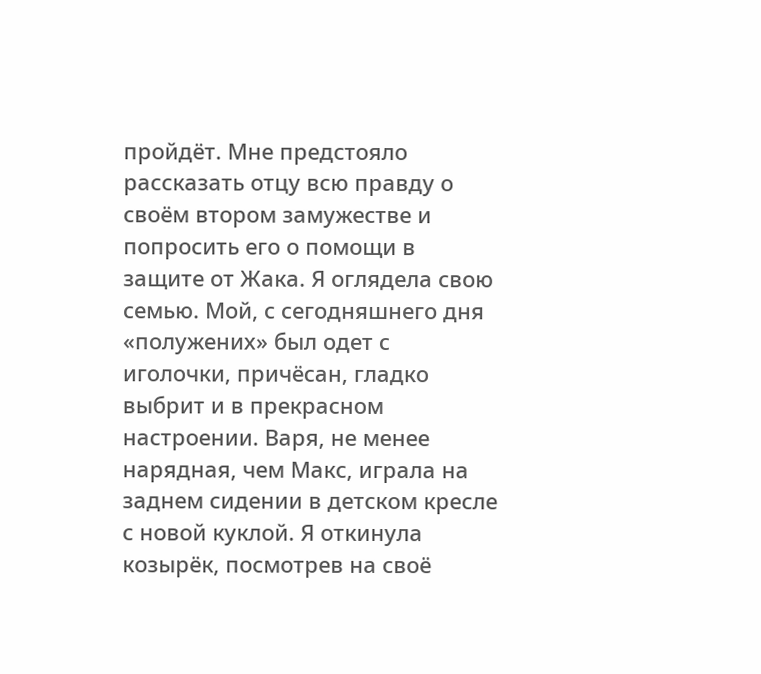пройдёт. Мне предстояло рассказать отцу всю правду о своём втором замужестве и попросить его о помощи в защите от Жака. Я оглядела свою семью. Мой, с сегодняшнего дня «полужених» был одет с иголочки, причёсан, гладко выбрит и в прекрасном настроении. Варя, не менее нарядная, чем Макс, играла на заднем сидении в детском кресле с новой куклой. Я откинула козырёк, посмотрев на своё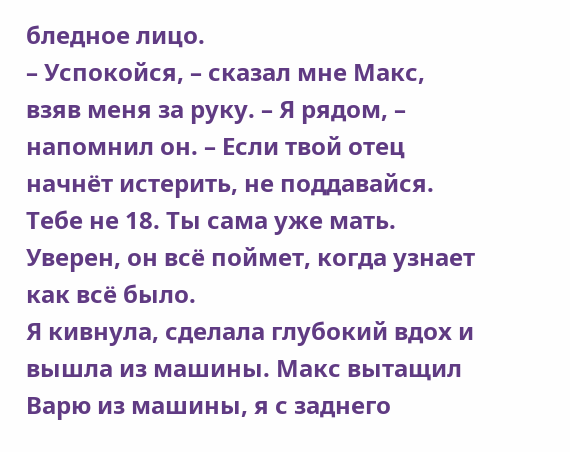бледное лицо.
– Успокойся, – сказал мне Макс, взяв меня за руку. – Я рядом, – напомнил он. – Если твой отец начнёт истерить, не поддавайся. Тебе не 18. Ты сама уже мать. Уверен, он всё поймет, когда узнает как всё было.
Я кивнула, сделала глубокий вдох и вышла из машины. Макс вытащил Варю из машины, я с заднего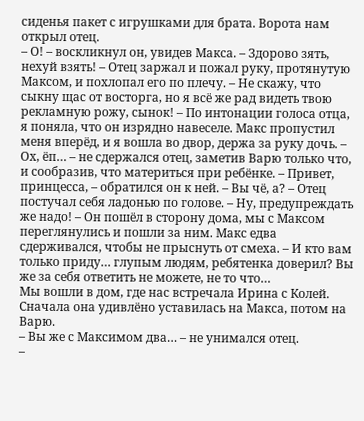сиденья пакет с игрушками для брата. Ворота нам открыл отец.
– О! – воскликнул он, увидев Макса. – Здорово зять, нехуй взять! – Отец заржал и пожал руку, протянутую Максом, и похлопал его по плечу. – Не скажу, что сыкну щас от восторга, но я всё же рад видеть твою рекламную рожу, сынок! – По интонации голоса отца, я поняла, что он изрядно навеселе. Макс пропустил меня вперёд, и я вошла во двор, держа за руку дочь. – Ох, ёп… – не сдержался отец, заметив Варю только что, и сообразив, что материться при ребёнке. – Привет, принцесса, – обратился он к ней. – Вы чё, а? – Отец постучал себя ладонью по голове. – Ну, предупреждать же надо! – Он пошёл в сторону дома, мы с Максом переглянулись и пошли за ним. Макс едва сдерживался, чтобы не прыснуть от смеха. – И кто вам только приду… глупым людям, ребятенка доверил? Вы же за себя ответить не можете, не то что…
Мы вошли в дом, где нас встречала Ирина с Колей. Сначала она удивлёно уставилась на Макса, потом на Варю.
– Вы же с Максимом два… – не унимался отец.
–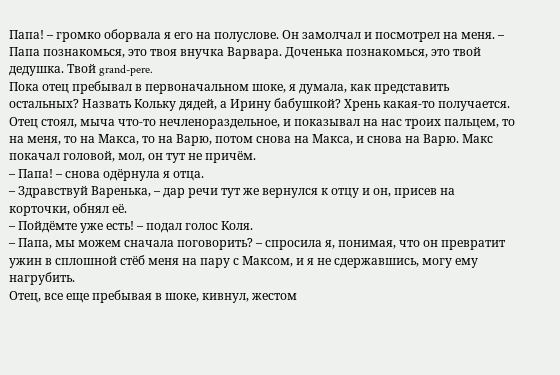Папа! – громко оборвала я его на полуслове. Он замолчал и посмотрел на меня. – Папа познакомься, это твоя внучка Варвара. Доченька познакомься, это твой дедушка. Твой grand-pere.
Пока отец пребывал в первоначальном шоке, я думала, как представить остальных? Назвать Кольку дядей, а Ирину бабушкой? Хрень какая-то получается. Отец стоял, мыча что-то нечленораздельное, и показывал на нас троих пальцем, то на меня, то на Макса, то на Варю, потом снова на Макса, и снова на Варю. Макс покачал головой, мол, он тут не причём.
– Папа! – снова одёрнула я отца.
– Здравствуй Варенька, – дар речи тут же вернулся к отцу и он, присев на корточки, обнял её.
– Пойдёмте уже есть! – подал голос Коля.
– Папа, мы можем сначала поговорить? – спросила я, понимая, что он превратит ужин в сплошной стёб меня на пару с Максом, и я не сдержавшись, могу ему нагрубить.
Отец, все еще пребывая в шоке, кивнул, жестом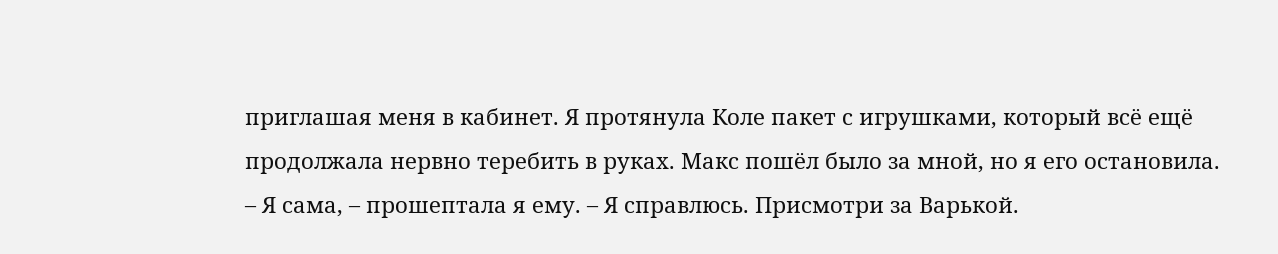приглашая меня в кабинет. Я протянула Коле пакет с игрушками, который всё ещё продолжала нервно теребить в руках. Макс пошёл было за мной, но я его остановила.
– Я сама, – прошептала я ему. – Я справлюсь. Присмотри за Варькой.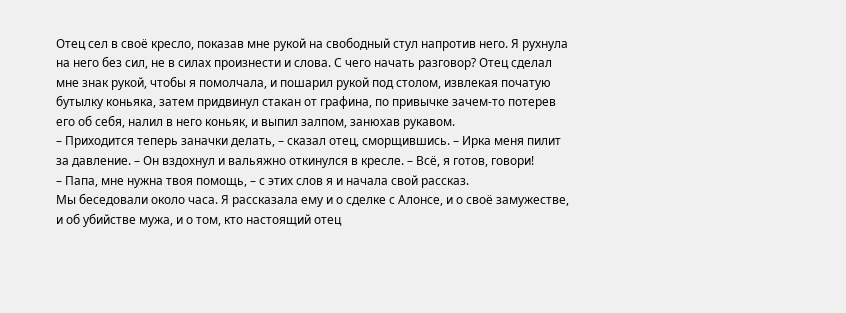Отец сел в своё кресло, показав мне рукой на свободный стул напротив него. Я рухнула на него без сил, не в силах произнести и слова. С чего начать разговор? Отец сделал мне знак рукой, чтобы я помолчала, и пошарил рукой под столом, извлекая початую бутылку коньяка, затем придвинул стакан от графина, по привычке зачем-то потерев его об себя, налил в него коньяк, и выпил залпом, занюхав рукавом.
– Приходится теперь заначки делать, – сказал отец, сморщившись. – Ирка меня пилит за давление. – Он вздохнул и вальяжно откинулся в кресле. – Всё, я готов, говори!
– Папа, мне нужна твоя помощь, – с этих слов я и начала свой рассказ.
Мы беседовали около часа. Я рассказала ему и о сделке с Алонсе, и о своё замужестве, и об убийстве мужа, и о том, кто настоящий отец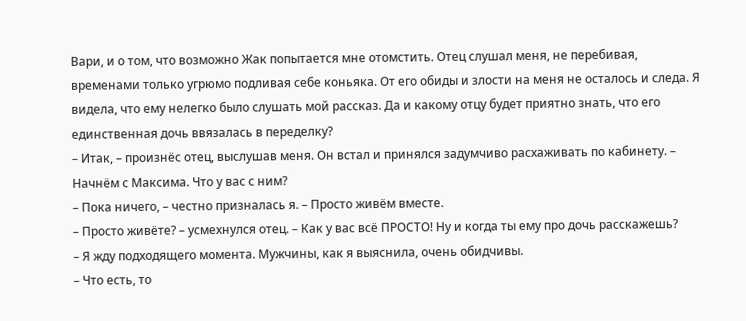Вари, и о том, что возможно Жак попытается мне отомстить. Отец слушал меня, не перебивая, временами только угрюмо подливая себе коньяка. От его обиды и злости на меня не осталось и следа. Я видела, что ему нелегко было слушать мой рассказ. Да и какому отцу будет приятно знать, что его единственная дочь ввязалась в переделку?
– Итак, – произнёс отец, выслушав меня. Он встал и принялся задумчиво расхаживать по кабинету. – Начнём с Максима. Что у вас с ним?
– Пока ничего, – честно призналась я. – Просто живём вместе.
– Просто живёте? – усмехнулся отец. – Как у вас всё ПРОСТО! Ну и когда ты ему про дочь расскажешь?
– Я жду подходящего момента. Мужчины, как я выяснила, очень обидчивы.
– Что есть, то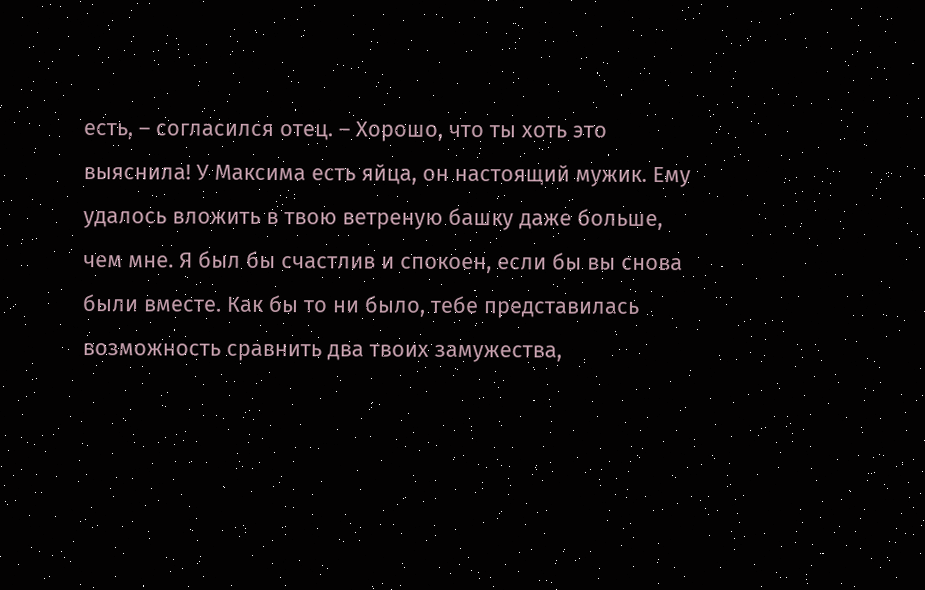есть, – согласился отец. – Хорошо, что ты хоть это выяснила! У Максима есть яйца, он настоящий мужик. Ему удалось вложить в твою ветреную башку даже больше, чем мне. Я был бы счастлив и спокоен, если бы вы снова были вместе. Как бы то ни было, тебе представилась возможность сравнить два твоих замужества,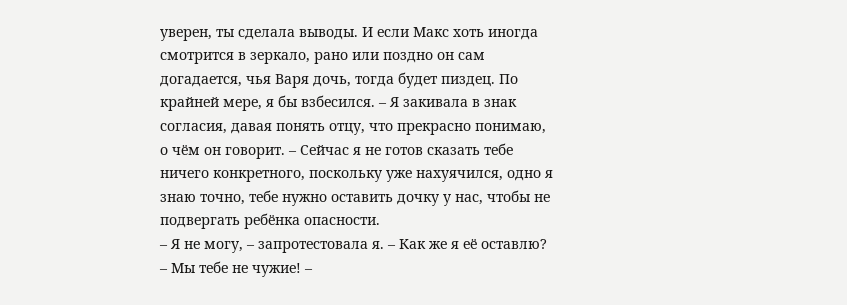уверен, ты сделала выводы. И если Макс хоть иногда смотрится в зеркало, рано или поздно он сам догадается, чья Варя дочь, тогда будет пиздец. По крайней мере, я бы взбесился. – Я закивала в знак согласия, давая понять отцу, что прекрасно понимаю, о чём он говорит. – Сейчас я не готов сказать тебе ничего конкретного, поскольку уже нахуячился, одно я знаю точно, тебе нужно оставить дочку у нас, чтобы не подвергать ребёнка опасности.
– Я не могу, – запротестовала я. – Как же я её оставлю?
– Мы тебе не чужие! –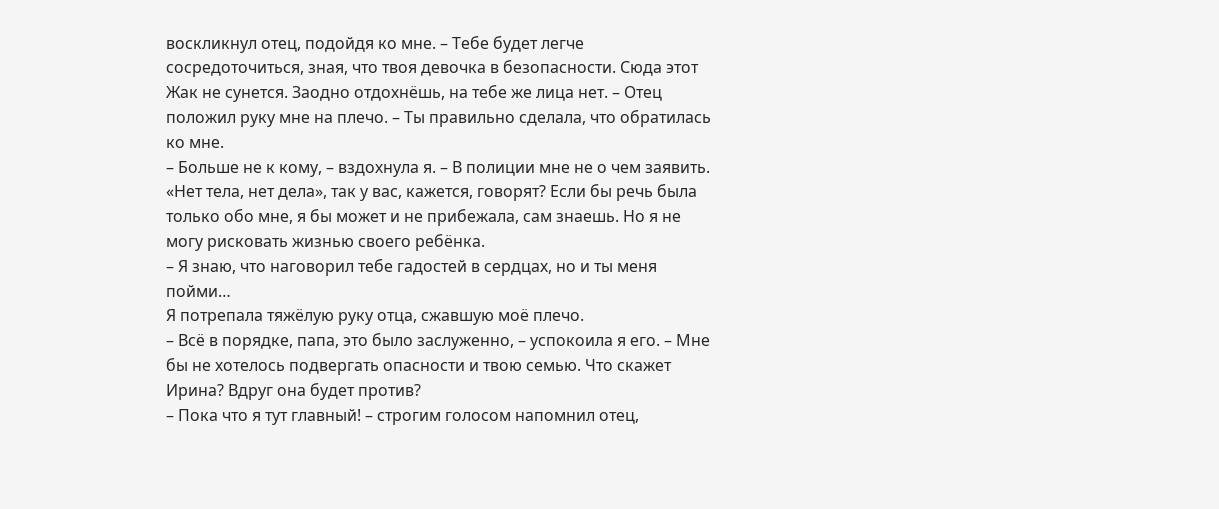воскликнул отец, подойдя ко мне. – Тебе будет легче сосредоточиться, зная, что твоя девочка в безопасности. Сюда этот Жак не сунется. Заодно отдохнёшь, на тебе же лица нет. – Отец положил руку мне на плечо. – Ты правильно сделала, что обратилась ко мне.
– Больше не к кому, – вздохнула я. – В полиции мне не о чем заявить. «Нет тела, нет дела», так у вас, кажется, говорят? Если бы речь была только обо мне, я бы может и не прибежала, сам знаешь. Но я не могу рисковать жизнью своего ребёнка.
– Я знаю, что наговорил тебе гадостей в сердцах, но и ты меня пойми…
Я потрепала тяжёлую руку отца, сжавшую моё плечо.
– Всё в порядке, папа, это было заслуженно, – успокоила я его. – Мне бы не хотелось подвергать опасности и твою семью. Что скажет Ирина? Вдруг она будет против?
– Пока что я тут главный! – строгим голосом напомнил отец,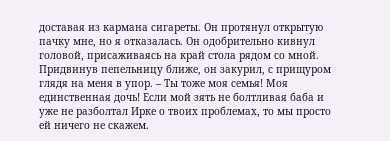доставая из кармана сигареты. Он протянул открытую пачку мне, но я отказалась. Он одобрительно кивнул головой, присаживаясь на край стола рядом со мной. Придвинув пепельницу ближе, он закурил, с прищуром глядя на меня в упор. – Ты тоже моя семья! Моя единственная дочь! Если мой зять не болтливая баба и уже не разболтал Ирке о твоих проблемах, то мы просто ей ничего не скажем.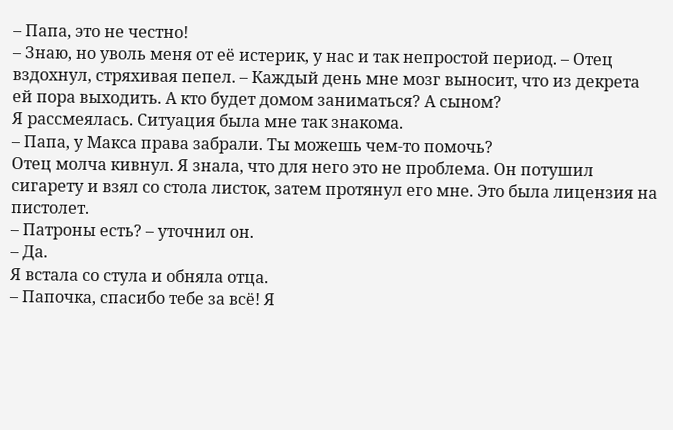– Папа, это не честно!
– Знаю, но уволь меня от её истерик, у нас и так непростой период. – Отец вздохнул, стряхивая пепел. – Каждый день мне мозг выносит, что из декрета ей пора выходить. А кто будет домом заниматься? А сыном?
Я рассмеялась. Ситуация была мне так знакома.
– Папа, у Макса права забрали. Ты можешь чем-то помочь?
Отец молча кивнул. Я знала, что для него это не проблема. Он потушил сигарету и взял со стола листок, затем протянул его мне. Это была лицензия на пистолет.
– Патроны есть? – уточнил он.
– Да.
Я встала со стула и обняла отца.
– Папочка, спасибо тебе за всё! Я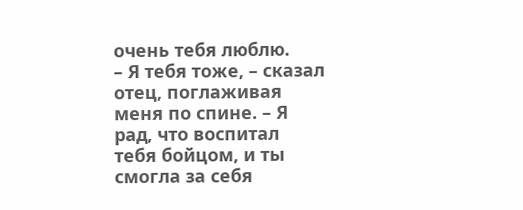очень тебя люблю.
– Я тебя тоже, – сказал отец, поглаживая меня по спине. – Я рад, что воспитал тебя бойцом, и ты смогла за себя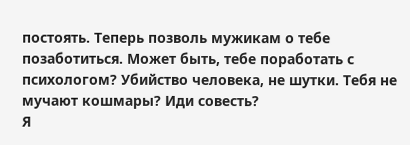постоять. Теперь позволь мужикам о тебе позаботиться. Может быть, тебе поработать с психологом? Убийство человека, не шутки. Тебя не мучают кошмары? Иди совесть?
Я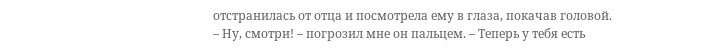отстранилась от отца и посмотрела ему в глаза, покачав головой.
– Ну, смотри! – погрозил мне он пальцем. – Теперь у тебя есть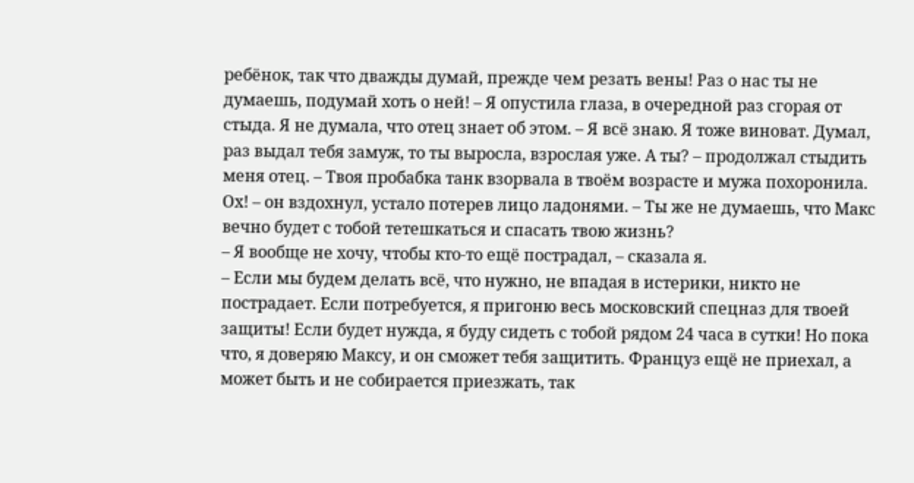ребёнок, так что дважды думай, прежде чем резать вены! Раз о нас ты не думаешь, подумай хоть о ней! – Я опустила глаза, в очередной раз сгорая от стыда. Я не думала, что отец знает об этом. – Я всё знаю. Я тоже виноват. Думал, раз выдал тебя замуж, то ты выросла, взрослая уже. А ты? – продолжал стыдить меня отец. – Твоя пробабка танк взорвала в твоём возрасте и мужа похоронила. Ох! – он вздохнул, устало потерев лицо ладонями. – Ты же не думаешь, что Макс вечно будет с тобой тетешкаться и спасать твою жизнь?
– Я вообще не хочу, чтобы кто-то ещё пострадал, – сказала я.
– Если мы будем делать всё, что нужно, не впадая в истерики, никто не пострадает. Если потребуется, я пригоню весь московский спецназ для твоей защиты! Если будет нужда, я буду сидеть с тобой рядом 24 часа в сутки! Но пока что, я доверяю Максу, и он сможет тебя защитить. Француз ещё не приехал, а может быть и не собирается приезжать, так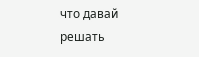что давай решать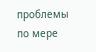проблемы по мере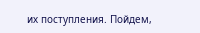их поступления. Пойдем,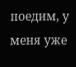поедим, у меня уже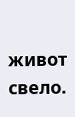живот свело.